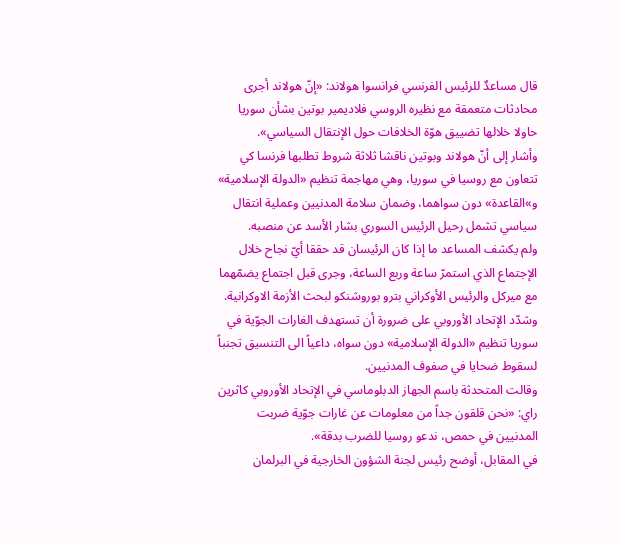قال مساعدٌ للرئيس الفرنسي فرانسوا هولاند: «إنّ هولاند أجرى محادثات متعمقة مع نظيره الروسي فلاديمير بوتين بشأن سوريا حاولا خلالها تضييق هوّة الخلافات حول الإنتقال السياسي».
وأشار إلى أنّ هولاند وبوتين ناقشا ثلاثة شروط تطلبها فرنسا كي تتعاون مع روسيا في سوريا، وهي مهاجمة تنظيم «الدولة الإسلامية» و»القاعدة» دون سواهما، وضمان سلامة المدنيين وعملية انتقال سياسي تشمل رحيل الرئيس السوري بشار الأسد عن منصبه.
ولم يكشف المساعد ما إذا كان الرئيسان قد حققا أيّ نجاح خلال الإجتماع الذي استمرّ ساعة وربع الساعة، وجرى قبل اجتماع يضمّهما مع ميركل والرئيس الأوكراني بترو بوروشنكو لبحث الأزمة الاوكرانية.
وشدّد الإتحاد الأوروبي على ضرورة أن تستهدف الغارات الجوّية في سوريا تنظيم «الدولة الإسلامية» دون سواه، داعياً الى التنسيق تجنباً لسقوط ضحايا في صفوف المدنيين.
وقالت المتحدثة باسم الجهاز الدبلوماسي في الإتحاد الأوروبي كاثرين راي: «نحن قلقون جداً من معلومات عن غارات جوّية ضربت المدنيين في حمص، ندعو روسيا للضرب بدقة».
في المقابل، أوضح رئيس لجنة الشؤون الخارجية في البرلمان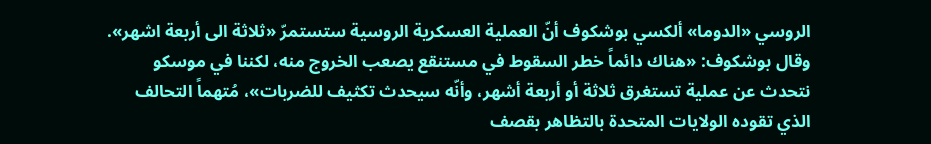الروسي «الدوما» ألكسي بوشكوف أنّ العملية العسكرية الروسية ستستمرّ «ثلاثة الى أربعة اشهر». وقال بوشكوف: «هناك دائماً خطر السقوط في مستنقع يصعب الخروج منه، لكننا في موسكو نتحدث عن عملية تستغرق ثلاثة أو أربعة أشهر، وأنّه سيحدث تكثيف للضربات»، مُتهماً التحالف الذي تقوده الولايات المتحدة بالتظاهر بقصف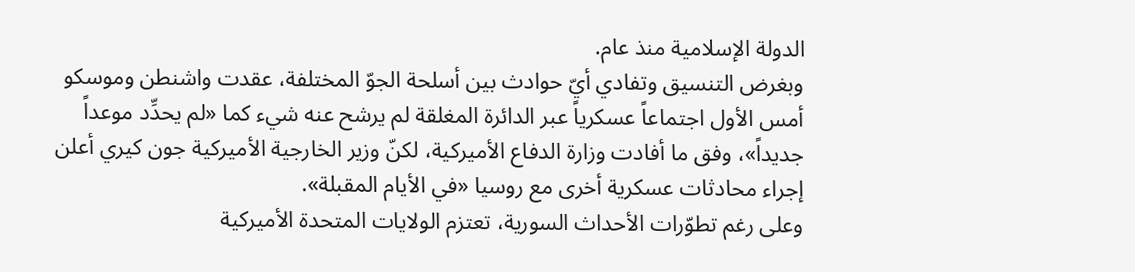الدولة الإسلامية منذ عام.
وبغرض التنسيق وتفادي أيّ حوادث بين أسلحة الجوّ المختلفة، عقدت واشنطن وموسكو أمس الأول اجتماعاً عسكرياً عبر الدائرة المغلقة لم يرشح عنه شيء كما «لم يحدِّد موعداً جديداً»، وفق ما أفادت وزارة الدفاع الأميركية، لكنّ وزير الخارجية الأميركية جون كيري أعلن إجراء محادثات عسكرية أخرى مع روسيا «في الأيام المقبلة».
وعلى رغم تطوّرات الأحداث السورية، تعتزم الولايات المتحدة الأميركية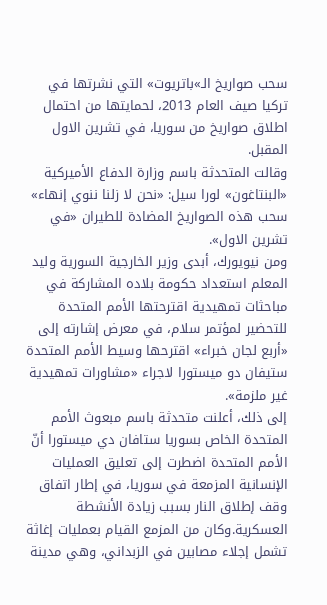سحب صواريخ الـ»باتريوت» التي نشرتها في تركيا صيف العام 2013، لحمايتها من احتمال اطلاق صواريخ من سوريا، في تشرين الاول المقبل.
وقالت المتحدثة باسم وزارة الدفاع الأميركية «البنتاغون» لورا سيل: «نحن لا زلنا ننوي إنهاء» سحب هذه الصواريخ المضادة للطيران «في تشرين الاول».
ومن نيويورك، أبدى وزير الخارجية السورية وليد المعلم استعداد حكومة بلاده المشاركة في مباحثات تمهيدية اقترحتها الأمم المتحدة للتحضير لمؤتمر سلام، في معرض إشارته إلى «أربع لجان خبراء» اقترحها وسيط الأمم المتحدة ستيفان دو ميستورا لاجراء «مشاورات تمهيدية غير ملزمة».
إلى ذلك، أعلنت متحدثة باسم مبعوث الأمم المتحدة الخاص بسوريا ستافان دي ميستورا أنّ الأمم المتحدة اضطرت إلى تعليق العمليات الإنسانية المزمعة في سوريا، في إطار اتفاق وقف إطلاق النار بسبب زيادة الأنشطة العسكرية.وكان من المزمع القيام بعمليات إغاثة تشمل إجلاء مصابين في الزبداني، وهي مدينة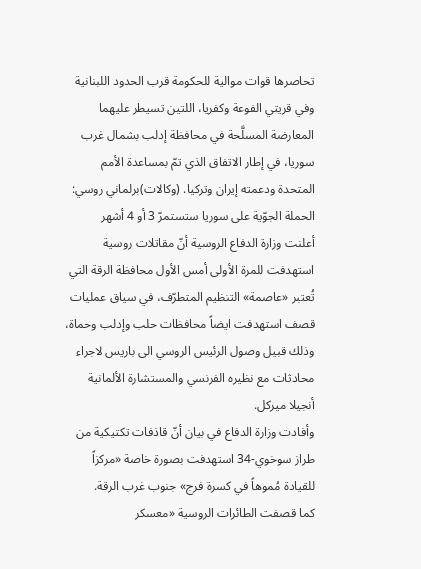تحاصرها قوات موالية للحكومة قرب الحدود اللبنانية وفي قريتي الفوعة وكفريا، اللتين تسيطر عليهما المعارضة المسلَّحة في محافظة إدلب بشمال غرب سوريا، في إطار الاتفاق الذي تمّ بمساعدة الأمم المتحدة ودعمته إيران وتركيا. (وكالات)برلماني روسي: الحملة الجوّية على سوريا ستستمرّ 3 أو 4 أشهر
أعلنت وزارة الدفاع الروسية أنّ مقاتلات روسية استهدفت للمرة الأولى أمس الأول محافظة الرقة التي تُعتبر «عاصمة» التنظيم المتطرّف، في سياق عمليات قصف استهدفت ايضاً محافظات حلب وإدلب وحماة، وذلك قبيل وصول الرئيس الروسي الى باريس لاجراء محادثات مع نظيره الفرنسي والمستشارة الألمانية أنجيلا ميركل.
وأفادت وزارة الدفاع في بيان أنّ قاذفات تكتيكية من طراز سوخوي-34 استهدفت بصورة خاصة «مركزاً للقيادة مُموهاً في كسرة فرج» جنوب غرب الرقة.
كما قصفت الطائرات الروسية «معسكر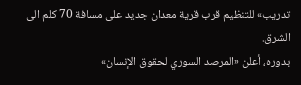تدريب» للتنظيم قرب قرية معدان جديد على مسافة 70 كلم الى الشرق.
بدوره، أعلن «المرصد السوري لحقوق الإنسان»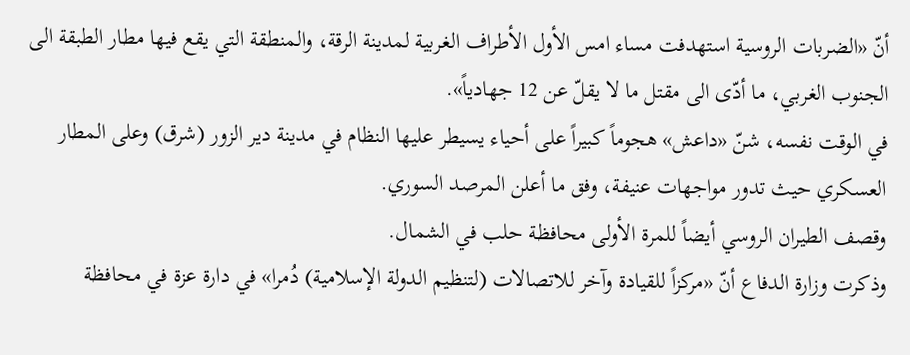أنّ «الضربات الروسية استهدفت مساء امس الأول الأطراف الغربية لمدينة الرقة، والمنطقة التي يقع فيها مطار الطبقة الى الجنوب الغربي، ما أدّى الى مقتل ما لا يقلّ عن 12 جهادياً».
في الوقت نفسه، شنّ «داعش» هجوماً كبيراً على أحياء يسيطر عليها النظام في مدينة دير الزور (شرق) وعلى المطار العسكري حيث تدور مواجهات عنيفة، وفق ما أعلن المرصد السوري.
وقصف الطيران الروسي أيضاً للمرة الأولى محافظة حلب في الشمال.
وذكرت وزارة الدفاع أنّ «مركزاً للقيادة وآخر للاتصالات (لتنظيم الدولة الإسلامية) دُمرا» في دارة عزة في محافظة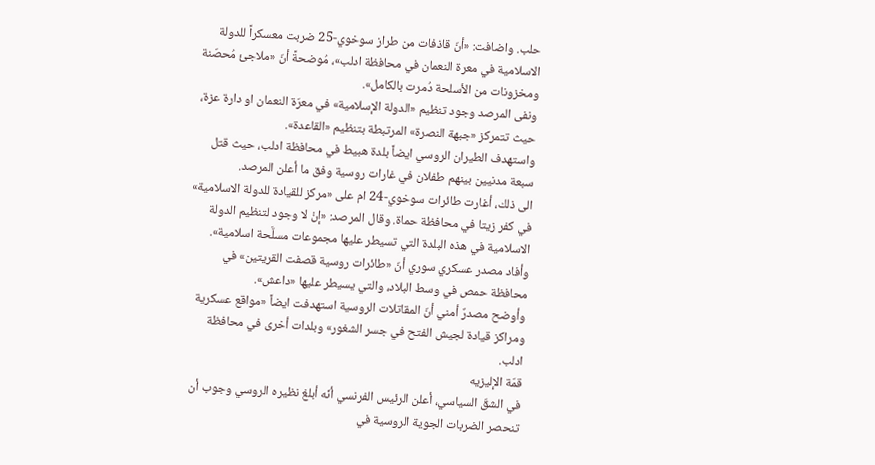حلب. واضافت: «أنّ قاذفات من طراز سوخوي-25 ضربت معسكراً للدولة الاسلامية في معرة النعمان في محافظة ادلب»، مُوضحةً أنّ «ملاجئ مُحصّنة ومخزونات من الأسلحة دُمرت بالكامل».
ونفى المرصد وجود تنظيم «الدولة الإسلامية» في معرّة النعمان او دارة عزة، حيث تتمركز «جبهة النصرة» المرتبطة بتنظيم «القاعدة».
واستهدف الطيران الروسي ايضاً بلدة هبيط في محافظة ادلب، حيث قتل سبعة مدنيين بينهم طفلان في غارات روسية وفق ما أعلن المرصد.
الى ذلك، أغارت طائرات سوخوي-24 ام على «مركز للقيادة للدولة الاسلامية» في كفر زيتا في محافظة حماة. وقال المرصد: «إنْ لا وجود لتنظيم الدولة الاسلامية في هذه البلدة التي تسيطر عليها مجموعات مسلَّحة اسلامية».
وأفاد مصدر عسكري سوري أنّ «طائرات روسية قصفت القريتين» في محافظة حمص في وسط البلاد، والتي يسيطر عليها «داعش».
وأوضح مصدرٌ أمني أنّ المقاتلات الروسية استهدفت ايضاً «مواقع عسكرية ومراكز قيادة لجيش الفتح في جسر الشغور» وبلدات أخرى في محافظة ادلب.
قمّة الإليزيه
في الشقّ السياسي، أعلن الرئيس الفرنسي أنّه أبلغ نظيره الروسي وجوب أن تنحصر الضربات الجوية الروسية في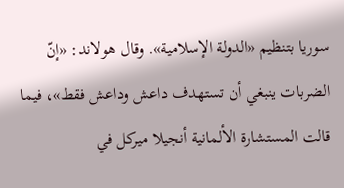سوريا بتنظيم «الدولة الإسلامية». وقال هولاند: «إنّ الضربات ينبغي أن تستهدف داعش وداعش فقط»، فيما قالت المستشارة الألمانية أنجيلا ميركل في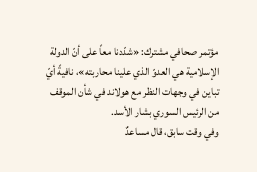مؤتمر صحافي مشترك: «شدّدنا معاً على أنّ الدولة الإسلامية هي العدوّ الذي علينا محاربته»، نافيةً أيّ تباين في وجهات النظر مع هولاند في شأن الموقف من الرئيس السوري بشار الأسد.
وفي وقت سابق، قال مساعدٌ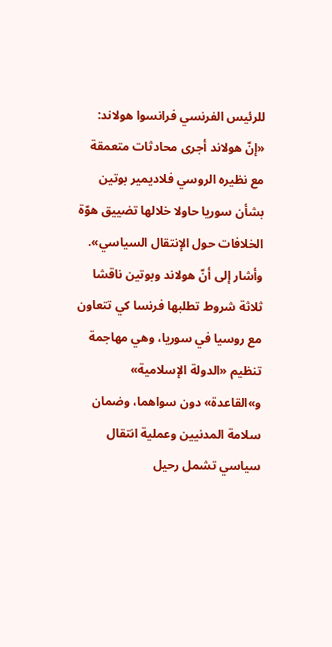للرئيس الفرنسي فرانسوا هولاند: «إنّ هولاند أجرى محادثات متعمقة مع نظيره الروسي فلاديمير بوتين بشأن سوريا حاولا خلالها تضييق هوّة الخلافات حول الإنتقال السياسي».
وأشار إلى أنّ هولاند وبوتين ناقشا ثلاثة شروط تطلبها فرنسا كي تتعاون مع روسيا في سوريا، وهي مهاجمة تنظيم «الدولة الإسلامية» و»القاعدة» دون سواهما، وضمان سلامة المدنيين وعملية انتقال سياسي تشمل رحيل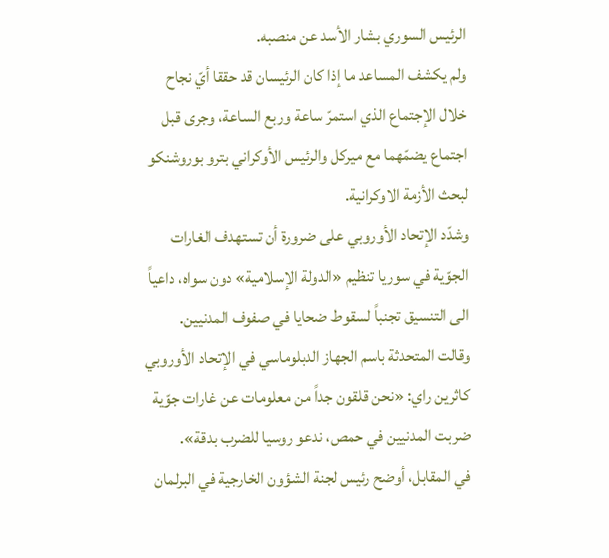الرئيس السوري بشار الأسد عن منصبه.
ولم يكشف المساعد ما إذا كان الرئيسان قد حققا أيّ نجاح خلال الإجتماع الذي استمرّ ساعة وربع الساعة، وجرى قبل اجتماع يضمّهما مع ميركل والرئيس الأوكراني بترو بوروشنكو لبحث الأزمة الاوكرانية.
وشدّد الإتحاد الأوروبي على ضرورة أن تستهدف الغارات الجوّية في سوريا تنظيم «الدولة الإسلامية» دون سواه، داعياً الى التنسيق تجنباً لسقوط ضحايا في صفوف المدنيين.
وقالت المتحدثة باسم الجهاز الدبلوماسي في الإتحاد الأوروبي كاثرين راي: «نحن قلقون جداً من معلومات عن غارات جوّية ضربت المدنيين في حمص، ندعو روسيا للضرب بدقة».
في المقابل، أوضح رئيس لجنة الشؤون الخارجية في البرلمان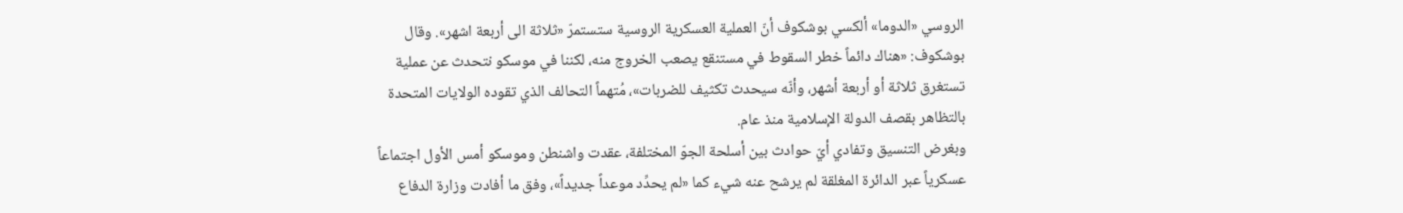الروسي «الدوما» ألكسي بوشكوف أنّ العملية العسكرية الروسية ستستمرّ «ثلاثة الى أربعة اشهر». وقال بوشكوف: «هناك دائماً خطر السقوط في مستنقع يصعب الخروج منه، لكننا في موسكو نتحدث عن عملية تستغرق ثلاثة أو أربعة أشهر، وأنّه سيحدث تكثيف للضربات»، مُتهماً التحالف الذي تقوده الولايات المتحدة بالتظاهر بقصف الدولة الإسلامية منذ عام.
وبغرض التنسيق وتفادي أيّ حوادث بين أسلحة الجوّ المختلفة، عقدت واشنطن وموسكو أمس الأول اجتماعاً عسكرياً عبر الدائرة المغلقة لم يرشح عنه شيء كما «لم يحدِّد موعداً جديداً»، وفق ما أفادت وزارة الدفاع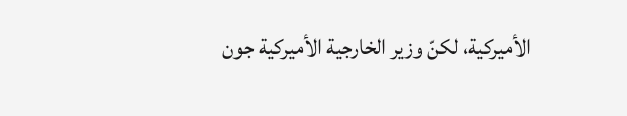الأميركية، لكنّ وزير الخارجية الأميركية جون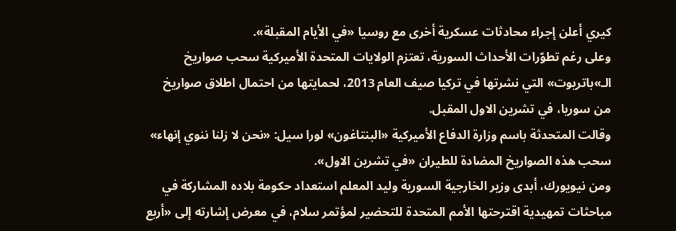كيري أعلن إجراء محادثات عسكرية أخرى مع روسيا «في الأيام المقبلة».
وعلى رغم تطوّرات الأحداث السورية، تعتزم الولايات المتحدة الأميركية سحب صواريخ الـ»باتريوت» التي نشرتها في تركيا صيف العام 2013، لحمايتها من احتمال اطلاق صواريخ من سوريا، في تشرين الاول المقبل.
وقالت المتحدثة باسم وزارة الدفاع الأميركية «البنتاغون» لورا سيل: «نحن لا زلنا ننوي إنهاء» سحب هذه الصواريخ المضادة للطيران «في تشرين الاول».
ومن نيويورك، أبدى وزير الخارجية السورية وليد المعلم استعداد حكومة بلاده المشاركة في مباحثات تمهيدية اقترحتها الأمم المتحدة للتحضير لمؤتمر سلام، في معرض إشارته إلى «أربع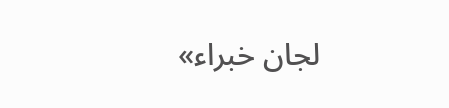لجان خبراء»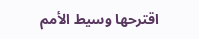اقترحها وسيط الأمم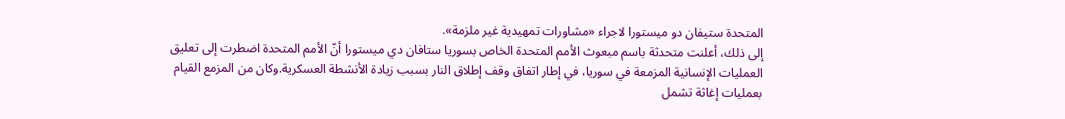المتحدة ستيفان دو ميستورا لاجراء «مشاورات تمهيدية غير ملزمة».
إلى ذلك، أعلنت متحدثة باسم مبعوث الأمم المتحدة الخاص بسوريا ستافان دي ميستورا أنّ الأمم المتحدة اضطرت إلى تعليق العمليات الإنسانية المزمعة في سوريا، في إطار اتفاق وقف إطلاق النار بسبب زيادة الأنشطة العسكرية.وكان من المزمع القيام بعمليات إغاثة تشمل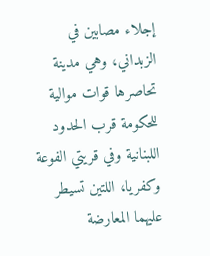إجلاء مصابين في الزبداني، وهي مدينة تحاصرها قوات موالية للحكومة قرب الحدود اللبنانية وفي قريتي الفوعة وكفريا، اللتين تسيطر عليهما المعارضة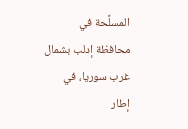المسلَّحة في محافظة إدلب بشمال غرب سوريا، في إطار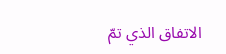الاتفاق الذي تمّ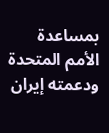بمساعدة الأمم المتحدة ودعمته إيران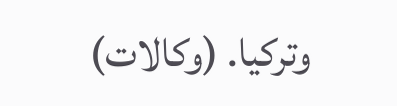وتركيا. (وكالات)